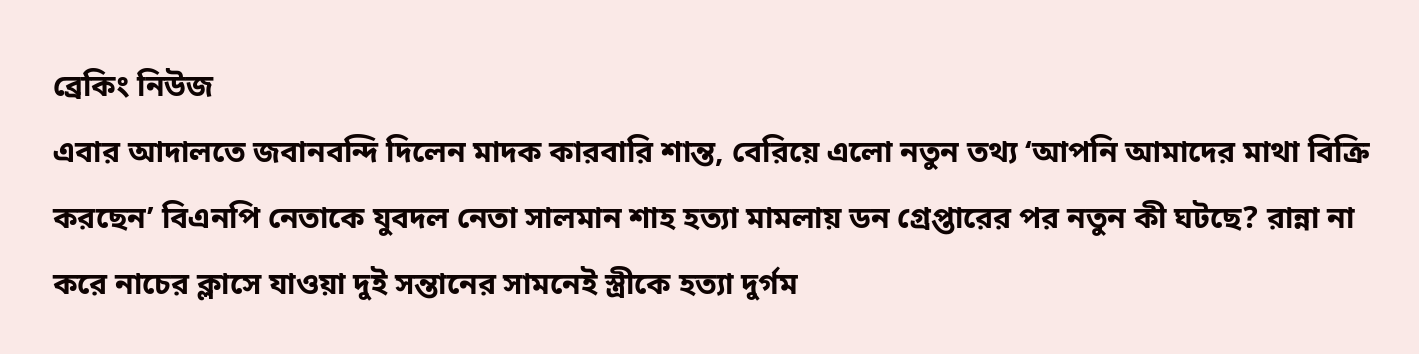ব্রেকিং নিউজ
এবার আদালতে জবানবন্দি দিলেন মাদক কারবারি শান্ত, বেরিয়ে এলো নতুন তথ্য ‘আপনি আমাদের মাথা বিক্রি করছেন’ বিএনপি নেতাকে যুবদল নেতা সালমান শাহ হত্যা মামলায় ডন গ্রেপ্তারের পর নতুন কী ঘটছে? রান্না না করে নাচের ক্লাসে যাওয়া দুই সন্তানের সামনেই স্ত্রীকে হত্যা দুর্গম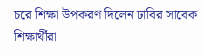চরে শিক্ষা উপকরণ দিলেন ঢাবির সাবেক শিক্ষার্থীরা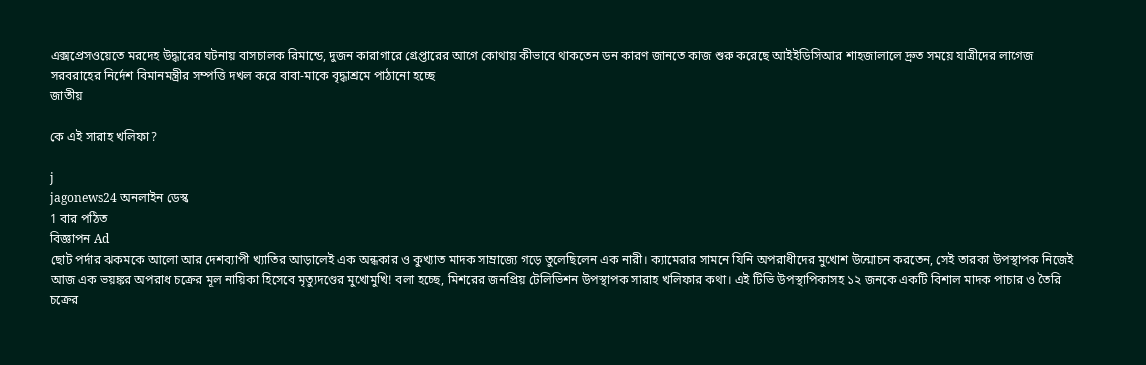এক্সপ্রেসওয়েতে মরদেহ উদ্ধারের ঘটনায় বাসচালক রিমান্ডে, দুজন কারাগারে গ্রেপ্তারের আগে কোথায় কীভাবে থাকতেন ডন কারণ জানতে কাজ শুরু করেছে আইইডিসিআর শাহজালালে দ্রুত সময়ে যাত্রীদের লাগেজ সরবরাহের নির্দেশ বিমানমন্ত্রীর সম্পত্তি দখল করে বাবা-মাকে বৃদ্ধাশ্রমে পাঠানো হচ্ছে
জাতীয়

কে এই সারাহ খলিফা?

j
jagonews24 অনলাইন ডেস্ক
1 বার পঠিত
বিজ্ঞাপন Ad
ছোট পর্দার ঝকমকে আলো আর দেশব্যাপী খ্যাতির আড়ালেই এক অন্ধকার ও কুখ্যাত মাদক সাম্রাজ্যে গড়ে তুলেছিলেন এক নারী। ক্যামেরার সামনে যিনি অপরাধীদের মুখোশ উন্মোচন করতেন, সেই তারকা উপস্থাপক নিজেই আজ এক ভয়ঙ্কর অপরাধ চক্রের মূল নায়িকা হিসেবে মৃত্যুদণ্ডের মুখোমুখি! বলা হচ্ছে, মিশরের জনপ্রিয় টেলিভিশন উপস্থাপক সারাহ খলিফার কথা। এই টিভি উপস্থাপিকাসহ ১২ জনকে একটি বিশাল মাদক পাচার ও তৈরি চক্রের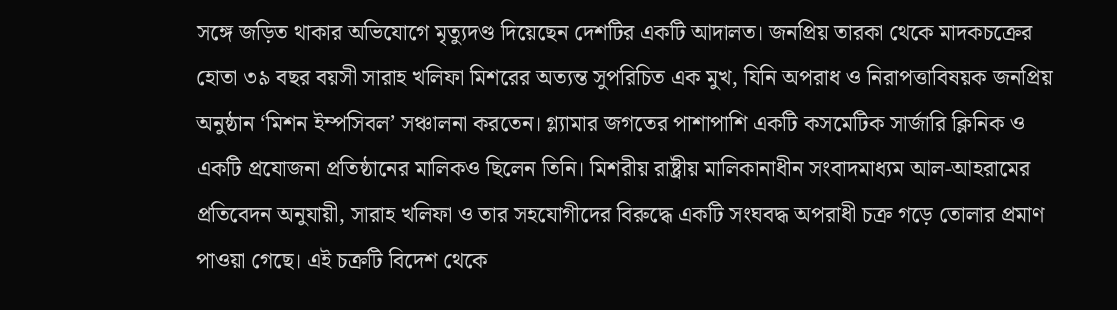সঙ্গে জড়িত থাকার অভিযোগে মৃত্যুদণ্ড দিয়েছেন দেশটির একটি আদালত। জনপ্রিয় তারকা থেকে মাদকচক্রের হোতা ৩৯ বছর বয়সী সারাহ খলিফা মিশরের অত্যন্ত সুপরিচিত এক মুখ, যিনি অপরাধ ও নিরাপত্তাবিষয়ক জনপ্রিয় অনুষ্ঠান ‘মিশন ইম্পসিবল’ সঞ্চালনা করতেন। গ্ল্যামার জগতের পাশাপাশি একটি কসমেটিক সার্জারি ক্লিনিক ও একটি প্রযোজনা প্রতিষ্ঠানের মালিকও ছিলেন তিনি। মিশরীয় রাষ্ট্রীয় মালিকানাধীন সংবাদমাধ্যম আল-আহরামের প্রতিবেদন অনুযায়ী, সারাহ খলিফা ও তার সহযোগীদের বিরুদ্ধে একটি সংঘবদ্ধ অপরাধী চক্র গড়ে তোলার প্রমাণ পাওয়া গেছে। এই চক্রটি বিদেশ থেকে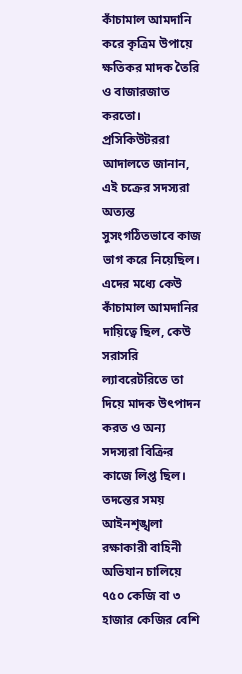কাঁচামাল আমদানি করে কৃত্রিম উপায়ে ক্ষতিকর মাদক তৈরি ও বাজারজাত করতো। প্রসিকিউটররা আদালতে জানান, এই চক্রের সদস্যরা অত্যন্ত সুসংগঠিতভাবে কাজ ভাগ করে নিয়েছিল। এদের মধ্যে কেউ কাঁচামাল আমদানির দায়িত্বে ছিল, কেউ সরাসরি ল্যাবরেটরিতে তা দিয়ে মাদক উৎপাদন করত ও অন্য সদস্যরা বিক্রির কাজে লিপ্ত ছিল। তদন্তের সময় আইনশৃঙ্খলা রক্ষাকারী বাহিনী অভিযান চালিয়ে ৭৫০ কেজি বা ৩ হাজার কেজির বেশি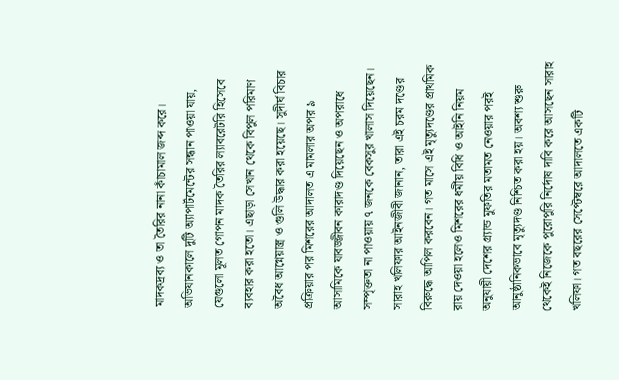মাদকদ্রব্য ও তা তৈরির নানা কাঁচামাল জব্দ করে। অভিযানকালে দুটি অ্যাপার্টমেন্টের সন্ধান পাওয়া যায়, যেগুলো মূলত গোপন মাদক তৈরির ল্যাবরেটরি হিসেবে ব্যবহার করা হতো। এছাড়া সেখান থেকে বিপুল পরিমাণ অবৈধ আগ্নেয়াস্ত্র ও গুলি উদ্ধার করা হয়েছে। সুদীর্ঘ বিচার প্রক্রিয়ার পর মিশরের আদালত এ মামলার অপর ৯ আসামিকে যাবজ্জীবন কারাদণ্ড দিয়েছেন ও অপরাধে সম্পৃক্ততা না পাওয়ায় ৭ জনকে বেকসুর খালাস দিয়েছেন। সারাহ খলিফার আইনজীবী জানান, তারা এই চরম দণ্ডের বিরুদ্ধে আপিল করবেন। গত মাসে এই মৃত্যুদণ্ডের প্রাথমিক রায় দেওয়া হলেও মিশরের ধর্মীয় বিধি ও আইনি নিয়ম অনুযায়ী দেশের গ্র্যান্ড মুফতির মতামত নেওয়ার পরই আনুষ্ঠানিকভাবে মৃত্যুদণ্ড নিশ্চিত করা হয়। অবশ্য শুরু থেকেই নিজেকে পুরোপুরি নির্দোষ দাবি করে আসছেন সারাহ খলিফা। গত বছরের সেপ্টেম্বরে আদালতে একটি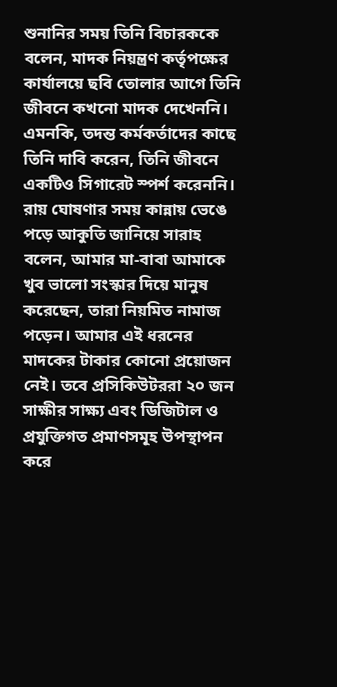শুনানির সময় তিনি বিচারককে বলেন, মাদক নিয়ন্ত্রণ কর্তৃপক্ষের কার্যালয়ে ছবি তোলার আগে তিনি জীবনে কখনো মাদক দেখেননি। এমনকি, তদন্ত কর্মকর্তাদের কাছে তিনি দাবি করেন, তিনি জীবনে একটিও সিগারেট স্পর্শ করেননি। রায় ঘোষণার সময় কান্নায় ভেঙে পড়ে আকুতি জানিয়ে সারাহ বলেন, আমার মা-বাবা আমাকে খুব ভালো সংস্কার দিয়ে মানুষ করেছেন, তারা নিয়মিত নামাজ পড়েন। আমার এই ধরনের মাদকের টাকার কোনো প্রয়োজন নেই। তবে প্রসিকিউটররা ২০ জন সাক্ষীর সাক্ষ্য এবং ডিজিটাল ও প্রযুক্তিগত প্রমাণসমূহ উপস্থাপন করে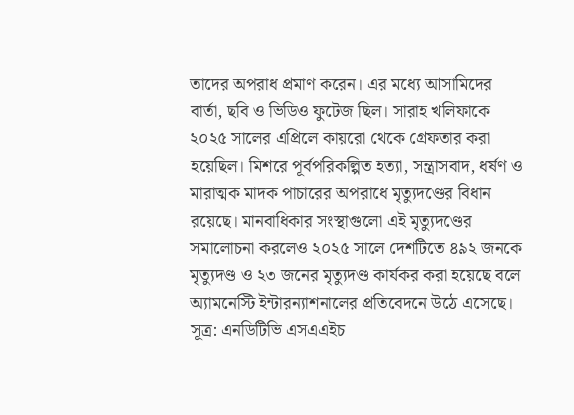তাদের অপরাধ প্রমাণ করেন। এর মধ্যে আসামিদের বার্তা, ছবি ও ভিডিও ফুটেজ ছিল। সারাহ খলিফাকে ২০২৫ সালের এপ্রিলে কায়রো থেকে গ্রেফতার করা হয়েছিল। মিশরে পূর্বপরিকল্পিত হত্যা, সন্ত্রাসবাদ, ধর্ষণ ও মারাত্মক মাদক পাচারের অপরাধে মৃত্যুদণ্ডের বিধান রয়েছে। মানবাধিকার সংস্থাগুলো এই মৃত্যুদণ্ডের সমালোচনা করলেও ২০২৫ সালে দেশটিতে ৪৯২ জনকে মৃত্যুদণ্ড ও ২৩ জনের মৃত্যুদণ্ড কার্যকর করা হয়েছে বলে অ্যামনেস্টি ইন্টারন্যাশনালের প্রতিবেদনে উঠে এসেছে। সূত্র: এনডিটিভি এসএএইচ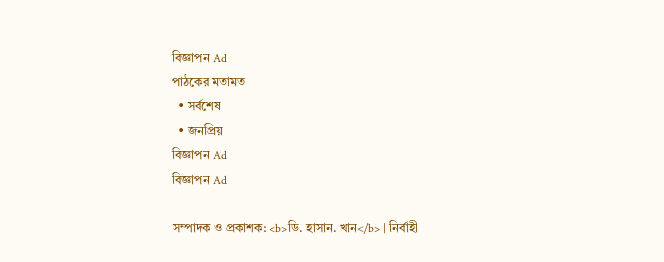বিজ্ঞাপন Ad
পাঠকের মতামত
  • সর্বশেষ
  • জনপ্রিয়
বিজ্ঞাপন Ad
বিজ্ঞাপন Ad

সম্পাদক ও প্রকাশক: <b>ডি. হাসান. খান</b> | নির্বাহী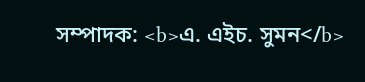সম্পাদক: <b>এ. এইচ. সুমন</b>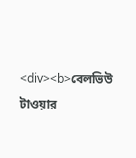<div><b>বেলভিউ টাওয়ার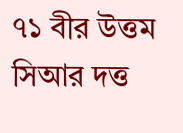৭১ বীর উত্তম সিআর দত্ত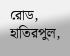রোড, হাতিরপুল,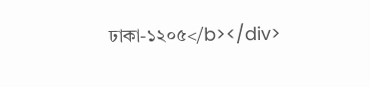ঢাকা-১২০৫</b></div>